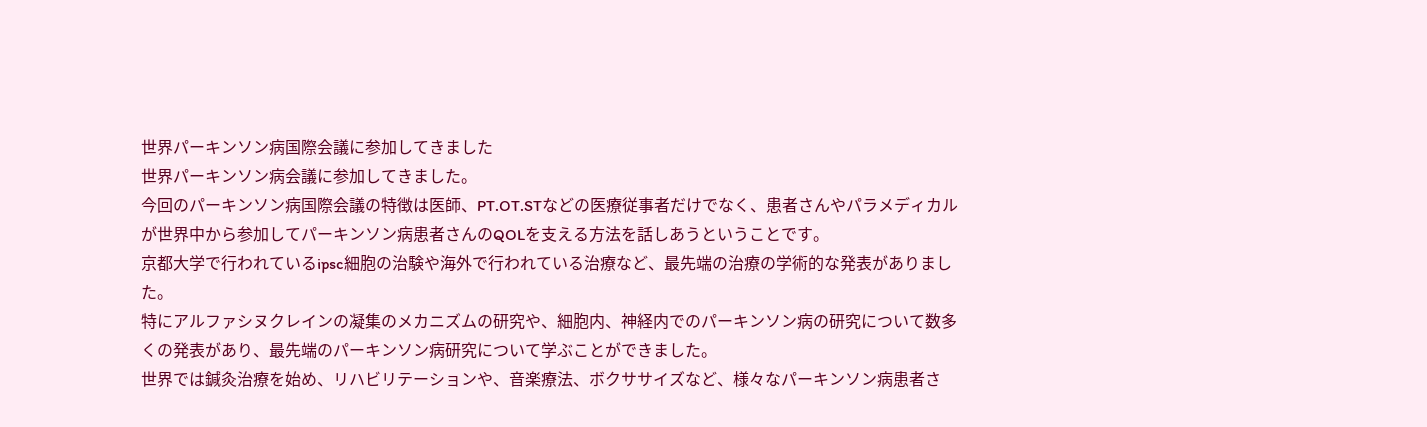世界パーキンソン病国際会議に参加してきました
世界パーキンソン病会議に参加してきました。
今回のパーキンソン病国際会議の特徴は医師、PT.OT.STなどの医療従事者だけでなく、患者さんやパラメディカルが世界中から参加してパーキンソン病患者さんのQOLを支える方法を話しあうということです。
京都大学で行われているipsc細胞の治験や海外で行われている治療など、最先端の治療の学術的な発表がありました。
特にアルファシヌクレインの凝集のメカニズムの研究や、細胞内、神経内でのパーキンソン病の研究について数多くの発表があり、最先端のパーキンソン病研究について学ぶことができました。
世界では鍼灸治療を始め、リハビリテーションや、音楽療法、ボクササイズなど、様々なパーキンソン病患者さ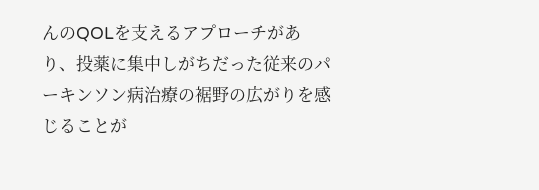んのQOLを支えるアプローチがあり、投薬に集中しがちだった従来のパーキンソン病治療の裾野の広がりを感じることが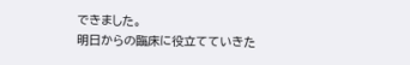できました。
明日からの臨床に役立てていきた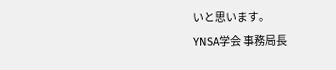いと思います。
YNSA学会 事務局長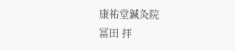康祐堂鍼灸院
冨田 拝